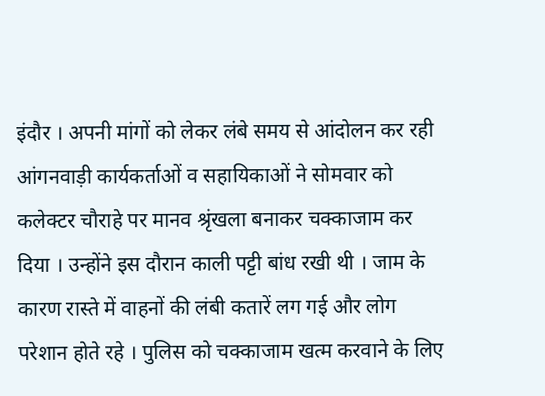इंदौर । अपनी मांगों को लेकर लंबे समय से आंदोलन कर रही आंगनवाड़ी कार्यकर्ताओं व सहायिकाओं ने सोमवार को कलेक्टर चौराहे पर मानव श्रृंखला बनाकर चक्काजाम कर दिया । उन्होंने इस दौरान काली पट्टी बांध रखी थी । जाम के कारण रास्ते में वाहनों की लंबी कतारें लग गई और लोग परेशान होते रहे । पुलिस को चक्काजाम खत्म करवाने के लिए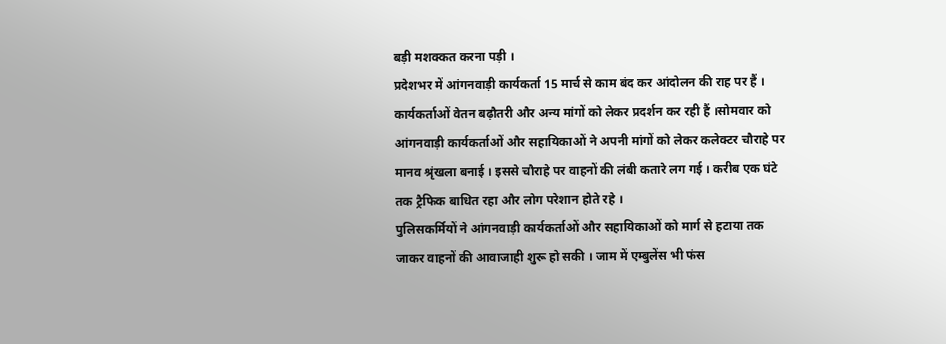बड़ी मशक्कत करना पड़ी ।
प्रदेशभर में आंगनवाड़ी कार्यकर्ता 15 मार्च से काम बंद कर आंदोलन की राह पर हैं । कार्यकर्ताओं वेतन बढ़ौतरी और अन्य मांगों को लेकर प्रदर्शन कर रही हैं ।सोमवार को आंगनवाड़ी कार्यकर्ताओं और सहायिकाओं ने अपनी मांगों को लेकर कलेक्टर चौराहे पर मानव श्रृंखला बनाई । इससे चौराहे पर वाहनों की लंबी कतारे लग गई । करीब एक घंटे तक ट्रैफिक बाधित रहा और लोग परेशान होते रहे ।
पुलिसकर्मियों ने आंगनवाड़ी कार्यकर्ताओं और सहायिकाओं को मार्ग से हटाया तक जाकर वाहनों की आवाजाही शुरू हो सकी । जाम में एम्बुलेंस भी फंस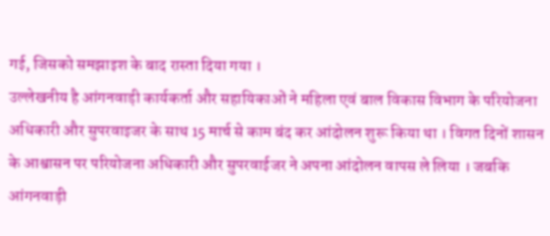गई, जिसको समझाइश के बाद रास्ता दिया गया ।
उल्लेखनीय है आंगनवाड़ी कार्यकर्ता और सहायिकाओं ने महिला एवं बाल विकास विभाग के परियोजना अधिकारी और सुपरवाइजर के साथ 15 मार्च से काम बंद कर आंदोलन शुरू किया था । विगत दिनों शासन के आश्वासन पर परियोजना अधिकारी और सुपरवाईजर ने अपना आंदोलन वापस ले लिया । जबकि आंगनवाड़ी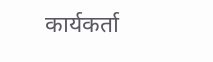कार्यकर्ता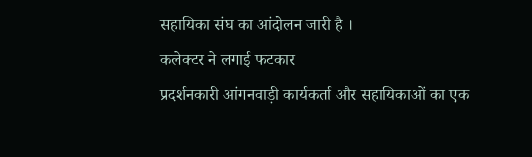सहायिका संघ का आंदोलन जारी है ।
कलेक्टर ने लगाई फटकार
प्रदर्शनकारी आंगनवाड़ी कार्यकर्ता और सहायिकाओं का एक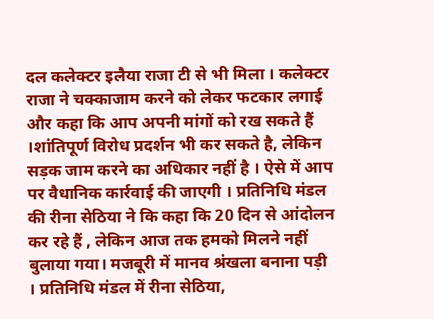दल कलेक्टर इलैया राजा टी से भी मिला । कलेक्टर राजा ने चक्काजाम करने को लेकर फटकार लगाई और कहा कि आप अपनी मांगों को रख सकते हैं ।शांतिपूर्ण विरोध प्रदर्शन भी कर सकते है, लेकिन सड़क जाम करने का अधिकार नहीं है । ऐसे में आप पर वैधानिक कार्रवाई की जाएगी । प्रतिनिधि मंडल की रीना सेठिया ने कि कहा कि 20 दिन से आंदोलन कर रहे हैं , लेकिन आज तक हमको मिलने नहीं बुलाया गया। मजबूरी में मानव श्रंखला बनाना पड़ी । प्रतिनिधि मंडल में रीना सेठिया,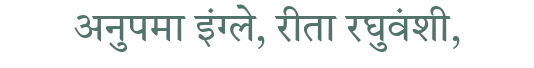अनुपमा इंग्ले, रीता रघुवंशी,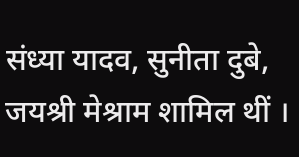संध्या यादव, सुनीता दुबे, जयश्री मेश्राम शामिल थीं ।